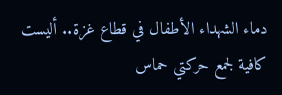دماء الشهداء الأطفال في قطاع غزة.. أليست كافية لجمع حركتي حماس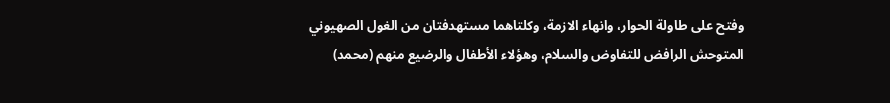وفتح على طاولة الحوار، وانهاء الازمة، وكلتاهما مستهدفتان من الغول الصهيوني المتوحش الرافض للتفاوض والسلام، وهؤلاء الأطفال والرضيع منهم (محمد)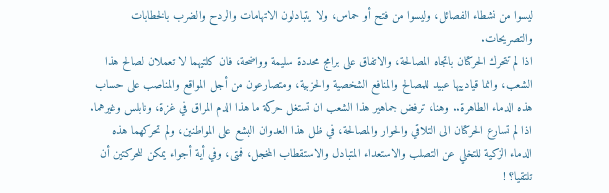ليسوا من نشطاء الفصائل، وليسوا من فتح أو حماس، ولا يتبادلون الاتهامات والردح والضرب بالخطابات والتصريحات.
اذا لم تتحرك الحركتان باتجاه المصالحة، والاتفاق على برامج محددة سليمة وواضحة، فان كلتيهما لا تعملان لصالح هذا الشعب، وانما قيادييها عبيد للمصالح والمنافع الشخصية والحزبية، ومتصارعون من أجل المواقع والمناصب على حساب هذه الدماء الطاهرة.. وهنا، ترفض جماهير هذا الشعب ان تستغل حركة ما هذا الدم المراق في غزة، ونابلس وغيرهما.
اذا لم تسارع الحركتان الى التلاقي والحوار والمصالحة، في ظل هذا العدوان البشع على المواطنين، ولم تحركهما هذه الدماء الزكية للتخلي عن التصلب والاستعداء المتبادل والاستقطاب المخجل، فمتى، وفي أية أجواء يمكن للحركتين أن تلتقيا؟ !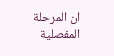ان المرحلة المفصلية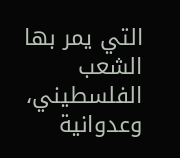التي يمر بها الشعب الفلسطيني، وعدوانية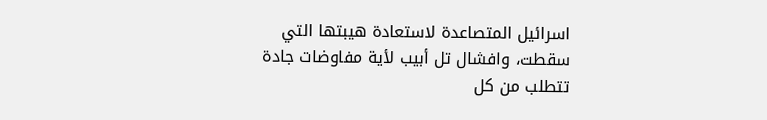اسرائيل المتصاعدة لاستعادة هيبتها التي سقطت، وافشال تل أبيب لأية مفاوضات جادة تتطلب من كل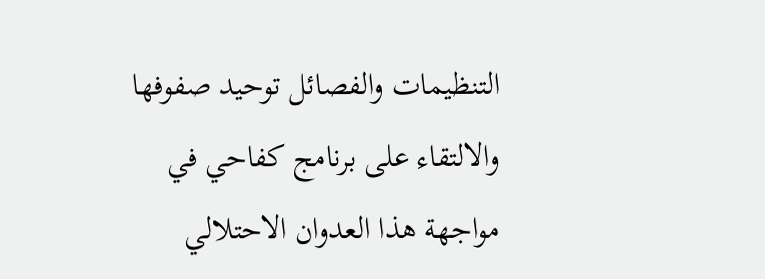التنظيمات والفصائل توحيد صفوفها والالتقاء على برنامج كفاحي في مواجهة هذا العدوان الاحتلالي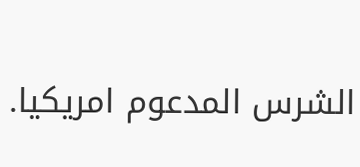الشرس المدعوم امريكيا.